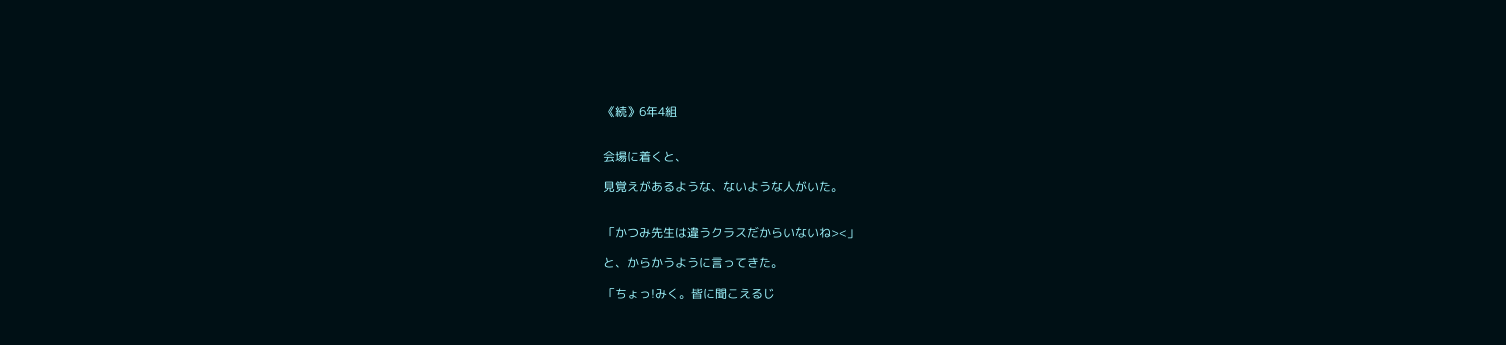《続》6年4組


会場に着くと、

見覚えがあるような、ないような人がいた。


「かつみ先生は違うクラスだからいないね><」

と、からかうように言ってきた。

「ちょっ!みく。皆に聞こえるじ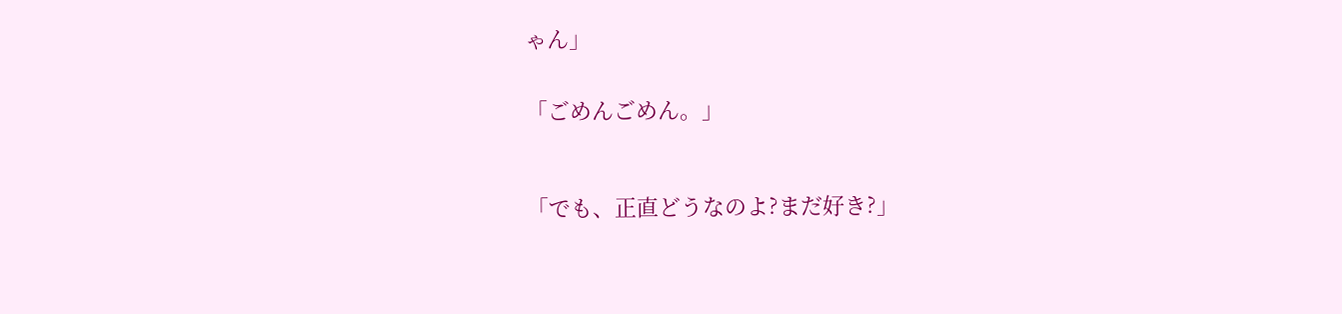ゃん」


「ごめんごめん。」



「でも、正直どうなのよ?まだ好き?」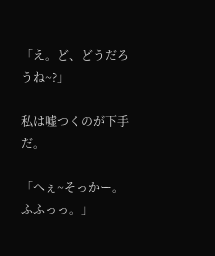「え。ど、どうだろうね~?」

私は嘘つくのが下手だ。

「へぇ~そっかー。ふふっっ。」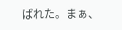ばれた。まぁ、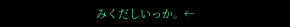みくだしいっか。←